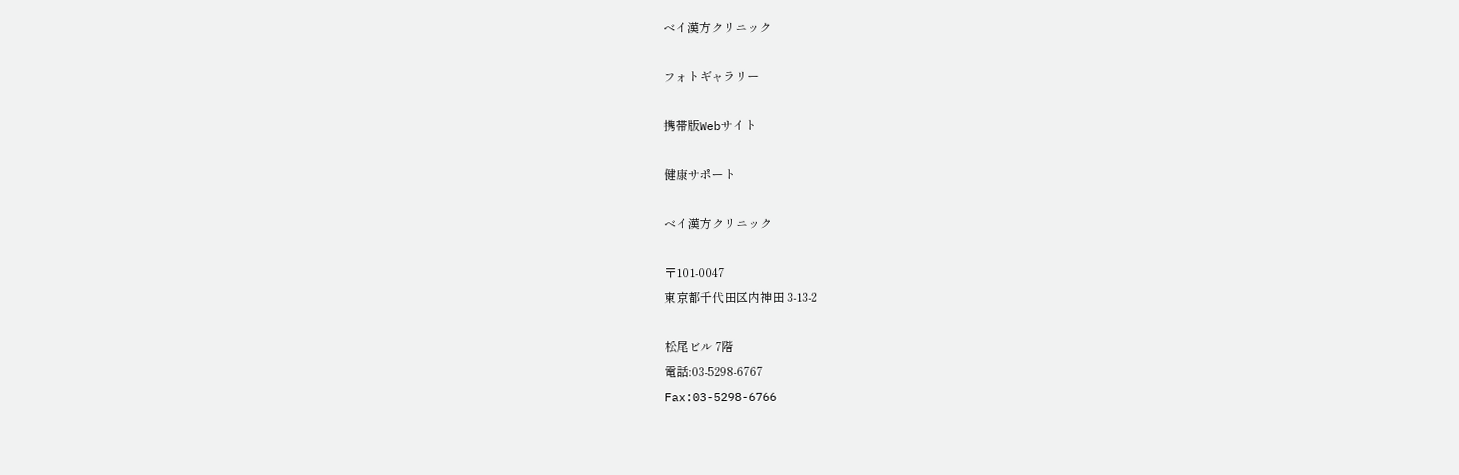ベイ漢方クリニック

フォトギャラリー

携帯版Webサイト

健康サポート

ベイ漢方クリニック

〒101-0047
東京都千代田区内神田 3-13-2

松尾ビル 7階
電話:03-5298-6767
Fax:03-5298-6766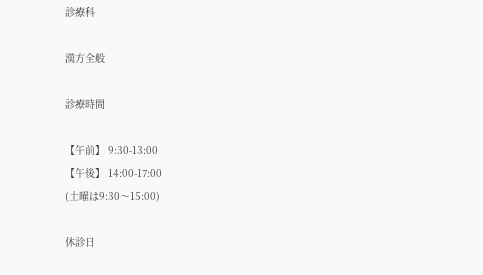診療科

漢方全般

診療時間

【午前】 9:30-13:00
【午後】 14:00-17:00
(土曜は9:30〜15:00)

休診日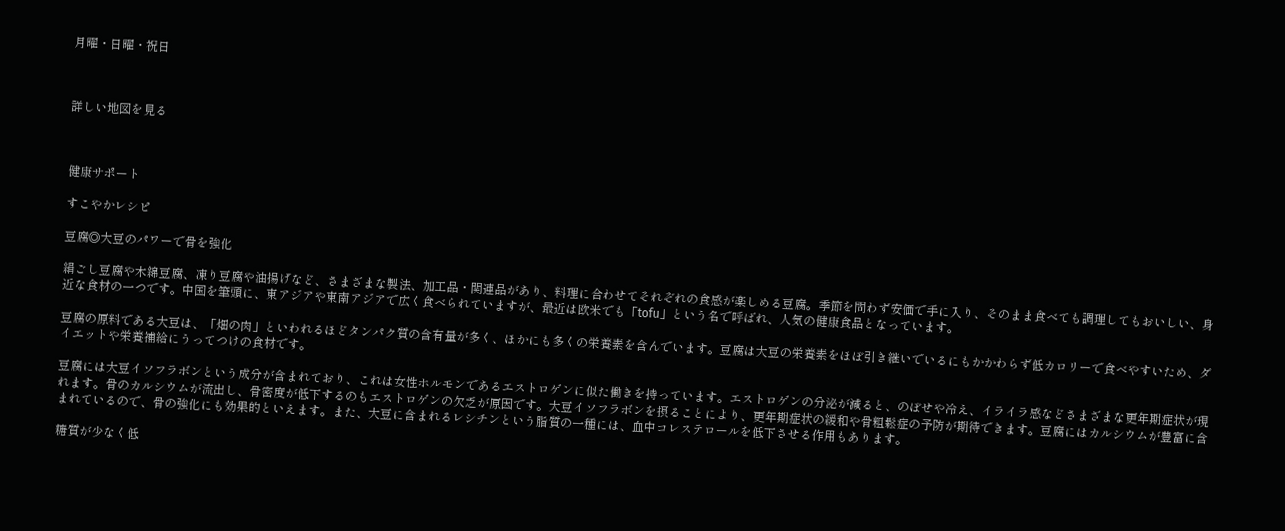月曜・日曜・祝日



詳しい地図を見る



健康サポート

すこやかレシピ

豆腐◎大豆のパワーで骨を強化

絹ごし豆腐や木綿豆腐、凍り豆腐や油揚げなど、さまざまな製法、加工品・関連品があり、料理に合わせてそれぞれの食感が楽しめる豆腐。季節を問わず安価で手に入り、そのまま食べても調理してもおいしい、身近な食材の一つです。中国を筆頭に、東アジアや東南アジアで広く食べられていますが、最近は欧米でも「tofu」という名で呼ばれ、人気の健康食品となっています。

豆腐の原料である大豆は、「畑の肉」といわれるほどタンパク質の含有量が多く、ほかにも多くの栄養素を含んでいます。豆腐は大豆の栄養素をほぼ引き継いでいるにもかかわらず低カロリーで食べやすいため、ダイエットや栄養補給にうってつけの食材です。

豆腐には大豆イソフラボンという成分が含まれており、これは女性ホルモンであるエストロゲンに似た働きを持っています。エストロゲンの分泌が減ると、のぼせや冷え、イライラ感などさまざまな更年期症状が現れます。骨のカルシウムが流出し、骨密度が低下するのもエストロゲンの欠乏が原因です。大豆イソフラボンを摂ることにより、更年期症状の緩和や骨粗鬆症の予防が期待できます。豆腐にはカルシウムが豊富に含まれているので、骨の強化にも効果的といえます。また、大豆に含まれるレシチンという脂質の一種には、血中コレステロールを低下させる作用もあります。

糖質が少なく低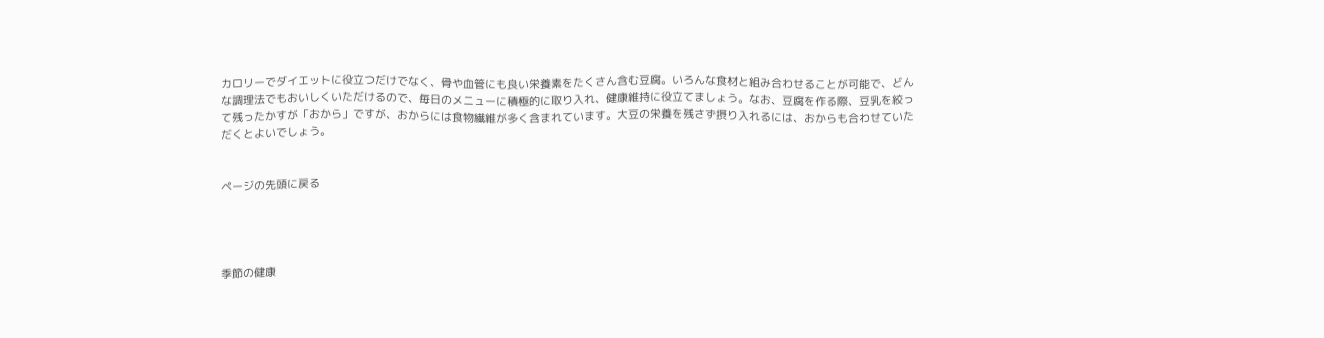カロリーでダイエットに役立つだけでなく、骨や血管にも良い栄養素をたくさん含む豆腐。いろんな食材と組み合わせることが可能で、どんな調理法でもおいしくいただけるので、毎日のメニューに積極的に取り入れ、健康維持に役立てましょう。なお、豆腐を作る際、豆乳を絞って残ったかすが「おから」ですが、おからには食物繊維が多く含まれています。大豆の栄養を残さず摂り入れるには、おからも合わせていただくとよいでしょう。


ページの先頭に戻る




季節の健康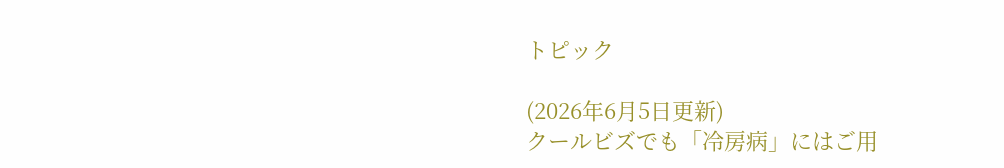トピック

(2026年6月5日更新)
クールビズでも「冷房病」にはご用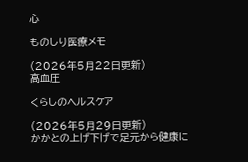心

ものしり医療メモ

(2026年5月22日更新)
高血圧

くらしのヘルスケア

(2026年5月29日更新)
かかとの上げ下げで足元から健康に